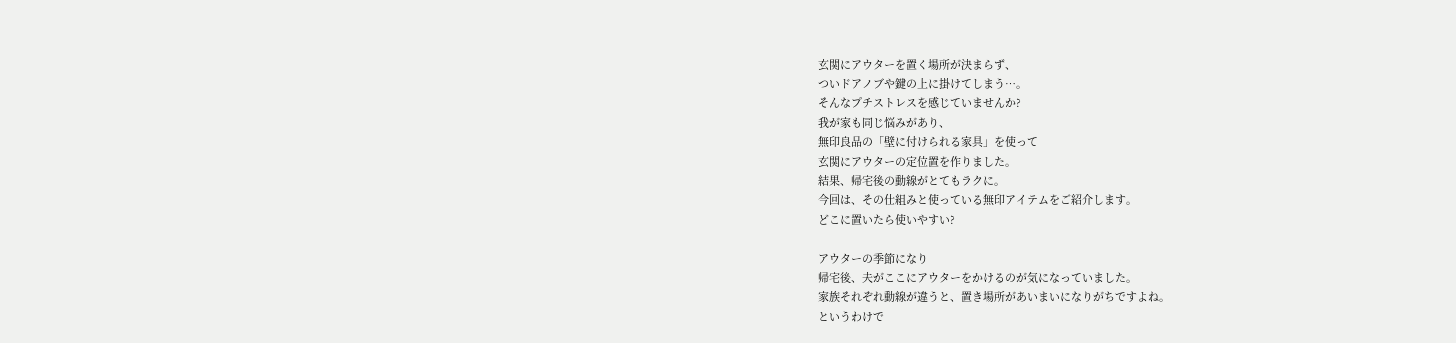玄関にアウターを置く場所が決まらず、
ついドアノブや鍵の上に掛けてしまう…。
そんなプチストレスを感じていませんか?
我が家も同じ悩みがあり、
無印良品の「壁に付けられる家具」を使って
玄関にアウターの定位置を作りました。
結果、帰宅後の動線がとてもラクに。
今回は、その仕組みと使っている無印アイテムをご紹介します。
どこに置いたら使いやすい?

アウターの季節になり
帰宅後、夫がここにアウターをかけるのが気になっていました。
家族それぞれ動線が違うと、置き場所があいまいになりがちですよね。
というわけで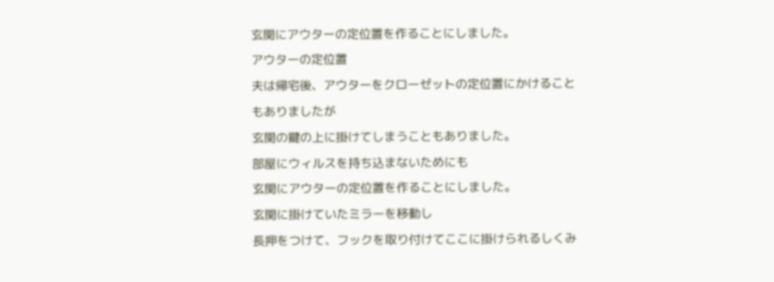玄関にアウターの定位置を作ることにしました。
アウターの定位置
夫は帰宅後、アウターをクローゼットの定位置にかけることもありましたが
玄関の鍵の上に掛けてしまうこともありました。
部屋にウィルスを持ち込まないためにも
玄関にアウターの定位置を作ることにしました。
玄関に掛けていたミラーを移動し
長押をつけて、フックを取り付けてここに掛けられるしくみ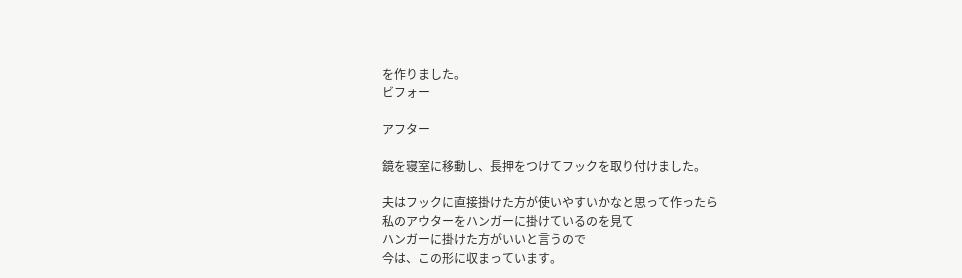を作りました。
ビフォー

アフター

鏡を寝室に移動し、長押をつけてフックを取り付けました。

夫はフックに直接掛けた方が使いやすいかなと思って作ったら
私のアウターをハンガーに掛けているのを見て
ハンガーに掛けた方がいいと言うので
今は、この形に収まっています。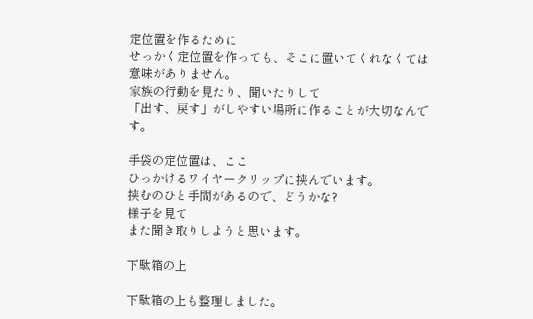定位置を作るために
せっかく定位置を作っても、そこに置いてくれなくては意味がありません。
家族の行動を見たり、聞いたりして
「出す、戻す」がしやすい場所に作ることが大切なんです。

手袋の定位置は、ここ
ひっかけるワイヤークリップに挟んでいます。
挟むのひと手間があるので、どうかな?
様子を見て
また聞き取りしようと思います。

下駄箱の上

下駄箱の上も整理しました。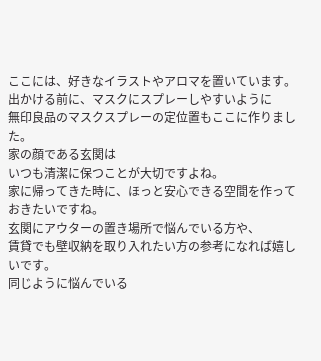ここには、好きなイラストやアロマを置いています。
出かける前に、マスクにスプレーしやすいように
無印良品のマスクスプレーの定位置もここに作りました。
家の顔である玄関は
いつも清潔に保つことが大切ですよね。
家に帰ってきた時に、ほっと安心できる空間を作っておきたいですね。
玄関にアウターの置き場所で悩んでいる方や、
賃貸でも壁収納を取り入れたい方の参考になれば嬉しいです。
同じように悩んでいる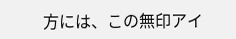方には、この無印アイ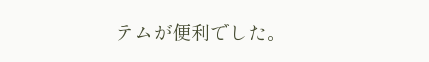テムが便利でした。